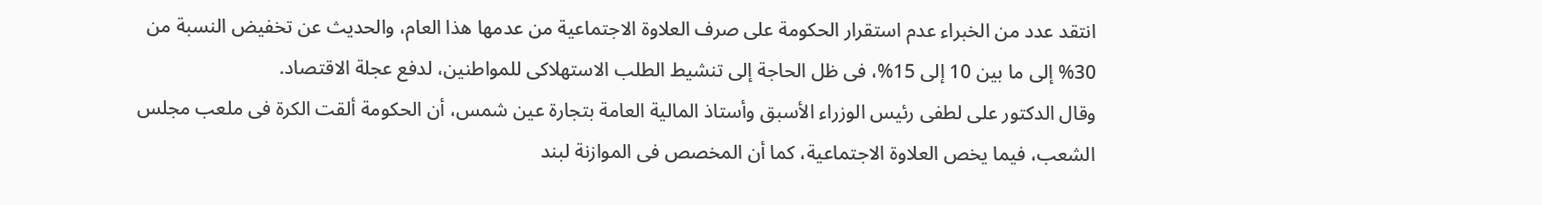انتقد عدد من الخبراء عدم استقرار الحكومة على صرف العلاوة الاجتماعية من عدمها هذا العام، والحديث عن تخفيض النسبة من 30% إلى ما بين 10 إلى 15%، فى ظل الحاجة إلى تنشيط الطلب الاستهلاكى للمواطنين، لدفع عجلة الاقتصاد.
وقال الدكتور على لطفى رئيس الوزراء الأسبق وأستاذ المالية العامة بتجارة عين شمس، أن الحكومة ألقت الكرة فى ملعب مجلس الشعب، فيما يخص العلاوة الاجتماعية، كما أن المخصص فى الموازنة لبند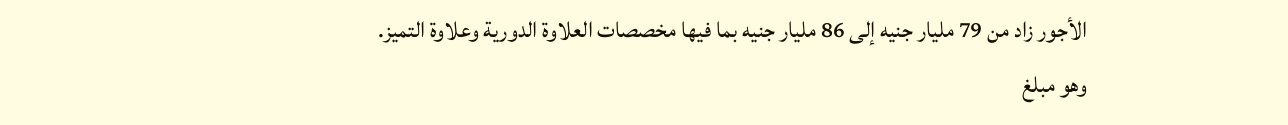الأجور زاد من 79 مليار جنيه إلى 86 مليار جنيه بما فيها مخصصات العلاوة الدورية وعلاوة التميز.
وهو مبلغ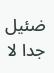ضئيل جدا لا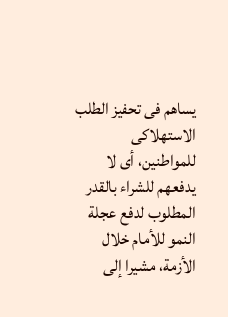يساهم فى تحفيز الطلب الاستهلاكى للمواطنين، أى لا يدفعهم للشراء بالقدر المطلوب لدفع عجلة النمو للأمام خلال الأزمة، مشيرا إلى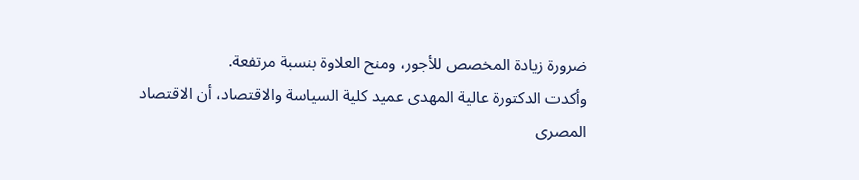ضرورة زيادة المخصص للأجور، ومنح العلاوة بنسبة مرتفعة.
وأكدت الدكتورة عالية المهدى عميد كلية السياسة والاقتصاد، أن الاقتصاد المصرى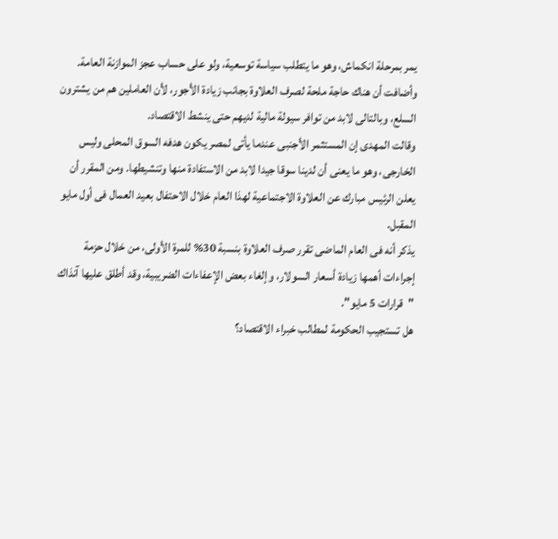يمر بمرحلة انكماش، وهو ما يتطلب سياسة توسعية، ولو على حساب عجز الموازنة العامة.
وأضافت أن هناك حاجة ملحة لصرف العلاوة بجانب زيادة الأجور، لأن العاملين هم من يشترون السلع، وبالتالى لابد من توافر سيولة مالية لديهم حتى ينشط الاقتصاد.
وقالت المهدى إن المستثمر الأجنبى عندما يأتى لمصر يكون هدفه السوق المحلى وليس الخارجى، وهو ما يعنى أن لدينا سوقا جيدا لابد من الاستفادة منها وتنشيطها. ومن المقرر أن يعلن الرئيس مبارك عن العلاوة الاجتماعية لهذا العام خلال الاحتفال بعيد العمال فى أول مايو المقبل.
يذكر أنه فى العام الماضى تقرر صرف العلاوة بنسبة 30% للمرة الأولى، من خلال حزمة إجراءات أهمها زيادة أسعار السولار، وإلغاء بعض الإعفاءات الضريبية، وقد أطلق عليها آنذاك "قرارات 5 مايو".
هل تستجيب الحكومة لمطالب خبراء الاقتصاد؟